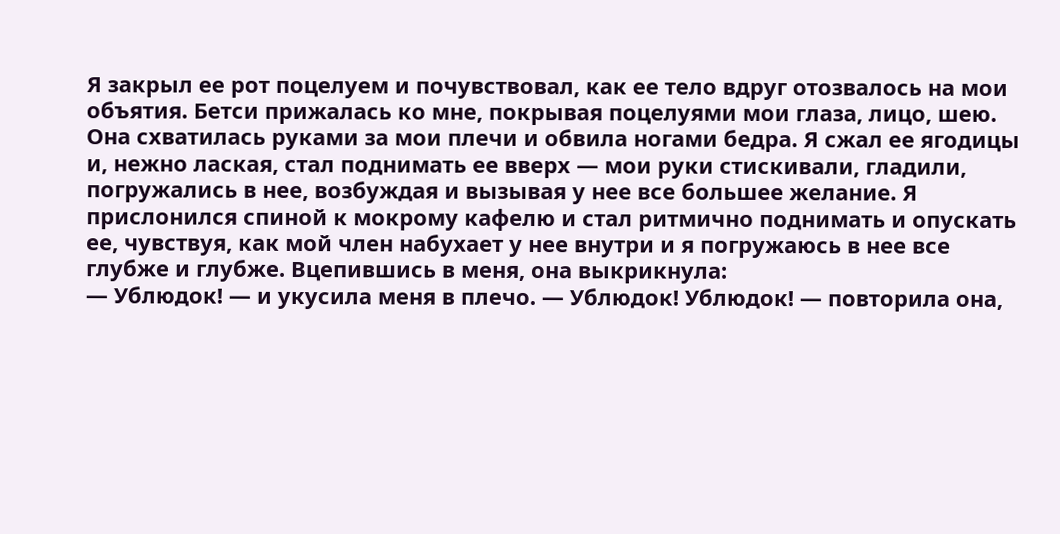Я закрыл ее рот поцелуем и почувствовал, как ее тело вдруг отозвалось на мои объятия. Бетси прижалась ко мне, покрывая поцелуями мои глаза, лицо, шею. Она схватилась руками за мои плечи и обвила ногами бедра. Я сжал ее ягодицы и, нежно лаская, стал поднимать ее вверх — мои руки стискивали, гладили, погружались в нее, возбуждая и вызывая у нее все большее желание. Я прислонился спиной к мокрому кафелю и стал ритмично поднимать и опускать ее, чувствуя, как мой член набухает у нее внутри и я погружаюсь в нее все глубже и глубже. Вцепившись в меня, она выкрикнула:
— Ублюдок! — и укусила меня в плечо. — Ублюдок! Ублюдок! — повторила она,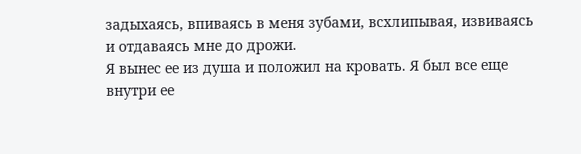задыхаясь, впиваясь в меня зубами, всхлипывая, извиваясь и отдаваясь мне до дрожи.
Я вынес ее из душа и положил на кровать. Я был все еще внутри ее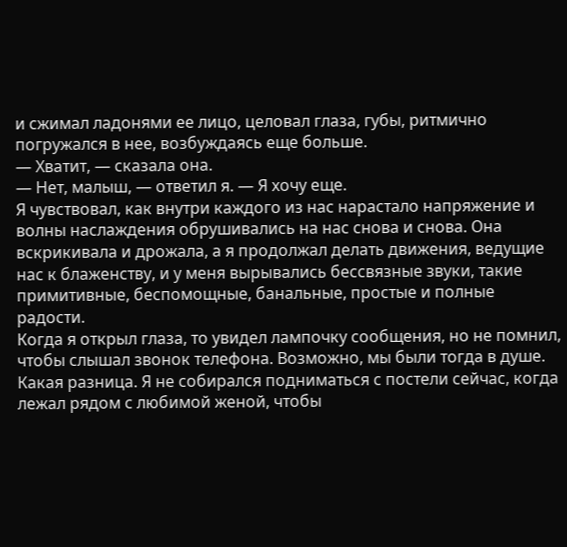и сжимал ладонями ее лицо, целовал глаза, губы, ритмично погружался в нее, возбуждаясь еще больше.
— Хватит, — сказала она.
— Нет, малыш, — ответил я. — Я хочу еще.
Я чувствовал, как внутри каждого из нас нарастало напряжение и волны наслаждения обрушивались на нас снова и снова. Она вскрикивала и дрожала, а я продолжал делать движения, ведущие нас к блаженству, и у меня вырывались бессвязные звуки, такие примитивные, беспомощные, банальные, простые и полные радости.
Когда я открыл глаза, то увидел лампочку сообщения, но не помнил, чтобы слышал звонок телефона. Возможно, мы были тогда в душе. Какая разница. Я не собирался подниматься с постели сейчас, когда лежал рядом с любимой женой, чтобы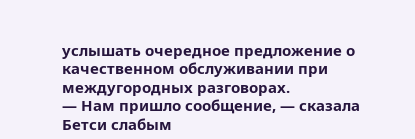услышать очередное предложение о качественном обслуживании при междугородных разговорах.
— Нам пришло сообщение, — сказала Бетси слабым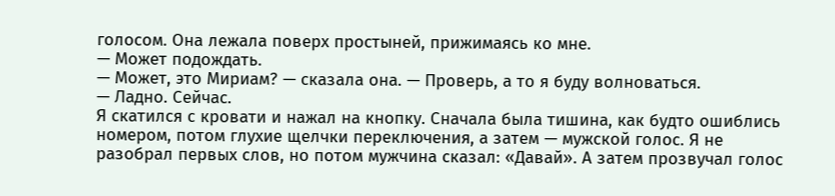голосом. Она лежала поверх простыней, прижимаясь ко мне.
— Может подождать.
— Может, это Мириам? — сказала она. — Проверь, а то я буду волноваться.
— Ладно. Сейчас.
Я скатился с кровати и нажал на кнопку. Сначала была тишина, как будто ошиблись номером, потом глухие щелчки переключения, а затем — мужской голос. Я не разобрал первых слов, но потом мужчина сказал: «Давай». А затем прозвучал голос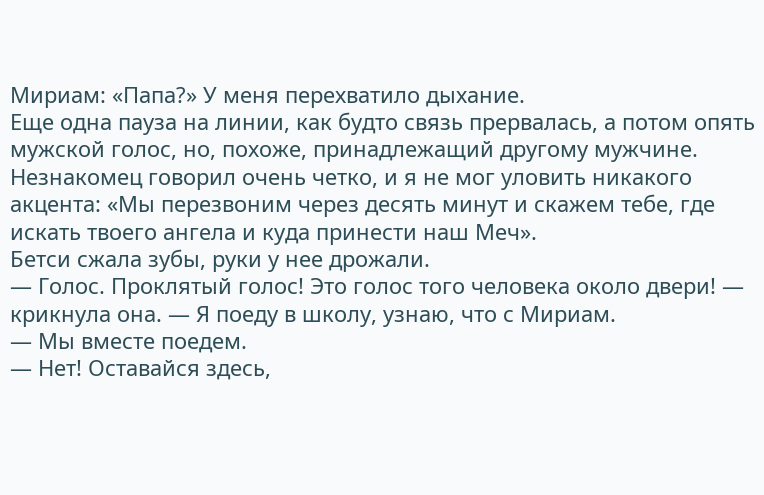Мириам: «Папа?» У меня перехватило дыхание.
Еще одна пауза на линии, как будто связь прервалась, а потом опять мужской голос, но, похоже, принадлежащий другому мужчине. Незнакомец говорил очень четко, и я не мог уловить никакого акцента: «Мы перезвоним через десять минут и скажем тебе, где искать твоего ангела и куда принести наш Меч».
Бетси сжала зубы, руки у нее дрожали.
— Голос. Проклятый голос! Это голос того человека около двери! — крикнула она. — Я поеду в школу, узнаю, что с Мириам.
— Мы вместе поедем.
— Нет! Оставайся здесь,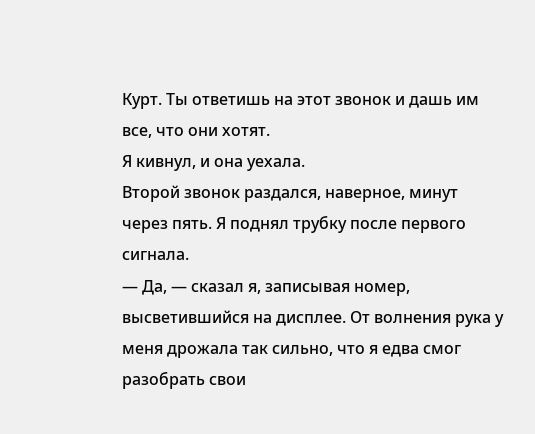Курт. Ты ответишь на этот звонок и дашь им все, что они хотят.
Я кивнул, и она уехала.
Второй звонок раздался, наверное, минут через пять. Я поднял трубку после первого сигнала.
— Да, — сказал я, записывая номер, высветившийся на дисплее. От волнения рука у меня дрожала так сильно, что я едва смог разобрать свои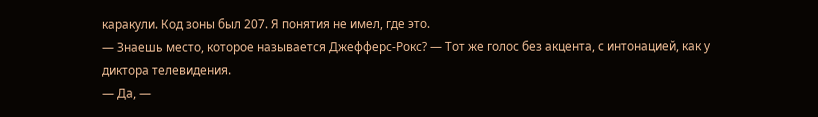каракули. Код зоны был 207. Я понятия не имел, где это.
— Знаешь место, которое называется Джефферс-Рокс? — Тот же голос без акцента, с интонацией, как у диктора телевидения.
— Да, —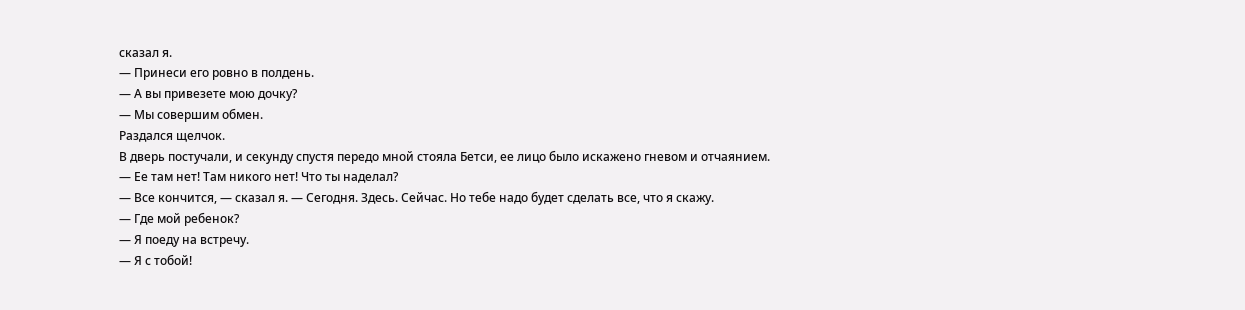сказал я.
— Принеси его ровно в полдень.
— А вы привезете мою дочку?
— Мы совершим обмен.
Раздался щелчок.
В дверь постучали, и секунду спустя передо мной стояла Бетси, ее лицо было искажено гневом и отчаянием.
— Ее там нет! Там никого нет! Что ты наделал?
— Все кончится, — сказал я. — Сегодня. Здесь. Сейчас. Но тебе надо будет сделать все, что я скажу.
— Где мой ребенок?
— Я поеду на встречу.
— Я с тобой!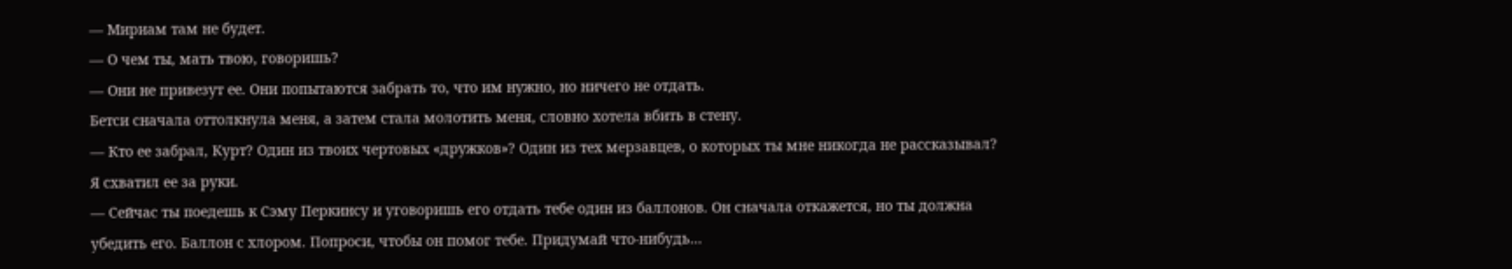— Мириам там не будет.
— О чем ты, мать твою, говоришь?
— Они не привезут ее. Они попытаются забрать то, что им нужно, но ничего не отдать.
Бетси сначала оттолкнула меня, а затем стала молотить меня, словно хотела вбить в стену.
— Кто ее забрал, Курт? Один из твоих чертовых «дружков»? Один из тех мерзавцев, о которых ты мне никогда не рассказывал?
Я схватил ее за руки.
— Сейчас ты поедешь к Сэму Перкинсу и уговоришь его отдать тебе один из баллонов. Он сначала откажется, но ты должна убедить его. Баллон с хлором. Попроси, чтобы он помог тебе. Придумай что-нибудь…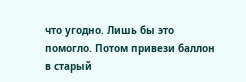что угодно. Лишь бы это помогло. Потом привези баллон в старый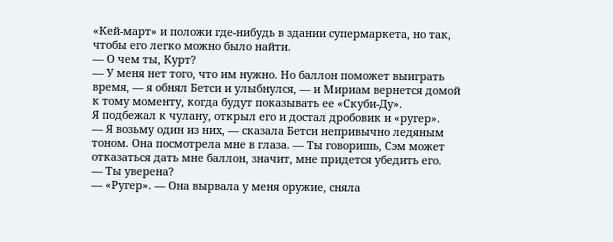«Кей-март» и положи где-нибудь в здании супермаркета, но так, чтобы его легко можно было найти.
— О чем ты, Курт?
— У меня нет того, что им нужно. Но баллон поможет выиграть время, — я обнял Бетси и улыбнулся, — и Мириам вернется домой к тому моменту, когда будут показывать ее «Скуби-Ду».
Я подбежал к чулану, открыл его и достал дробовик и «ругер».
— Я возьму один из них, — сказала Бетси непривычно ледяным тоном. Она посмотрела мне в глаза. — Ты говоришь, Сэм может отказаться дать мне баллон, значит, мне придется убедить его.
— Ты уверена?
— «Ругер». — Она вырвала у меня оружие, сняла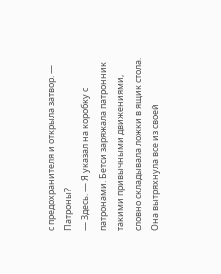с предохранителя и открыла затвор. — Патроны?
— Здесь. — Я указал на коробку с патронами. Бетси заряжала патронник такими привычными движениями, словно складывала ложки в ящик стола. Она вытряхнула все из своей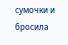сумочки и бросила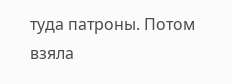туда патроны. Потом взяла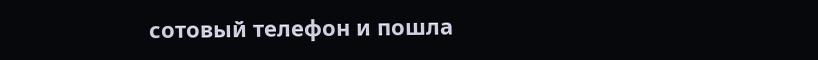сотовый телефон и пошла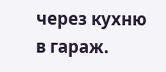через кухню в гараж.